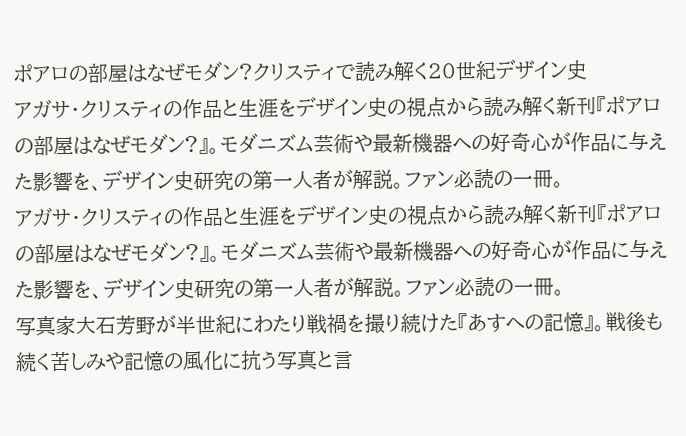ポアロの部屋はなぜモダン?クリスティで読み解く20世紀デザイン史
アガサ・クリスティの作品と生涯をデザイン史の視点から読み解く新刊『ポアロの部屋はなぜモダン?』。モダニズム芸術や最新機器への好奇心が作品に与えた影響を、デザイン史研究の第一人者が解説。ファン必読の一冊。
アガサ・クリスティの作品と生涯をデザイン史の視点から読み解く新刊『ポアロの部屋はなぜモダン?』。モダニズム芸術や最新機器への好奇心が作品に与えた影響を、デザイン史研究の第一人者が解説。ファン必読の一冊。
写真家大石芳野が半世紀にわたり戦禍を撮り続けた『あすへの記憶』。戦後も続く苦しみや記憶の風化に抗う写真と言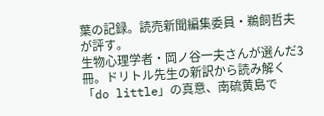葉の記録。読売新聞編集委員・鵜飼哲夫が評す。
生物心理学者・岡ノ谷一夫さんが選んだ3冊。ドリトル先生の新訳から読み解く「do little」の真意、南硫黄島で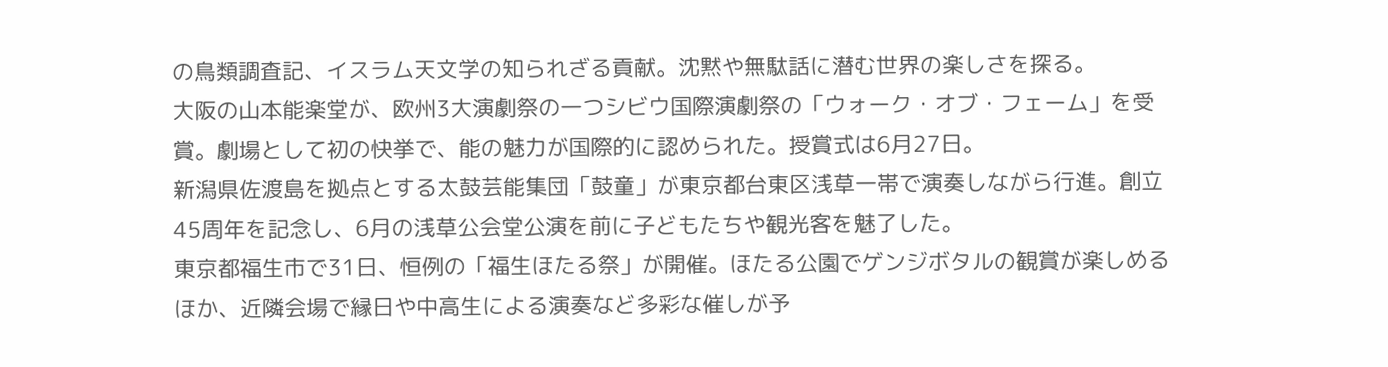の鳥類調査記、イスラム天文学の知られざる貢献。沈黙や無駄話に潜む世界の楽しさを探る。
大阪の山本能楽堂が、欧州3大演劇祭の一つシビウ国際演劇祭の「ウォーク・オブ・フェーム」を受賞。劇場として初の快挙で、能の魅力が国際的に認められた。授賞式は6月27日。
新潟県佐渡島を拠点とする太鼓芸能集団「鼓童」が東京都台東区浅草一帯で演奏しながら行進。創立45周年を記念し、6月の浅草公会堂公演を前に子どもたちや観光客を魅了した。
東京都福生市で31日、恒例の「福生ほたる祭」が開催。ほたる公園でゲンジボタルの観賞が楽しめるほか、近隣会場で縁日や中高生による演奏など多彩な催しが予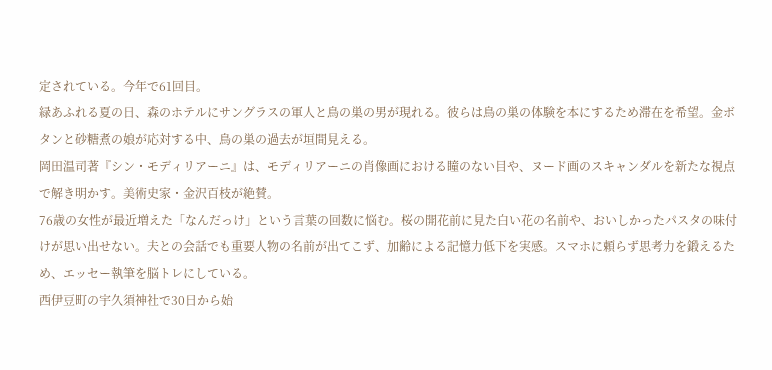定されている。今年で61回目。
緑あふれる夏の日、森のホテルにサングラスの軍人と鳥の巣の男が現れる。彼らは鳥の巣の体験を本にするため滞在を希望。金ボタンと砂糖煮の娘が応対する中、鳥の巣の過去が垣間見える。
岡田温司著『シン・モディリアーニ』は、モディリアーニの肖像画における瞳のない目や、ヌード画のスキャンダルを新たな視点で解き明かす。美術史家・金沢百枝が絶賛。
76歳の女性が最近増えた「なんだっけ」という言葉の回数に悩む。桜の開花前に見た白い花の名前や、おいしかったパスタの味付けが思い出せない。夫との会話でも重要人物の名前が出てこず、加齢による記憶力低下を実感。スマホに頼らず思考力を鍛えるため、エッセー執筆を脳トレにしている。
西伊豆町の宇久須神社で30日から始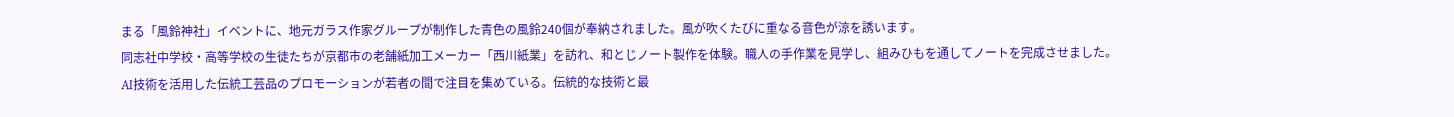まる「風鈴神社」イベントに、地元ガラス作家グループが制作した青色の風鈴240個が奉納されました。風が吹くたびに重なる音色が涼を誘います。
同志社中学校・高等学校の生徒たちが京都市の老舗紙加工メーカー「西川紙業」を訪れ、和とじノート製作を体験。職人の手作業を見学し、組みひもを通してノートを完成させました。
AI技術を活用した伝統工芸品のプロモーションが若者の間で注目を集めている。伝統的な技術と最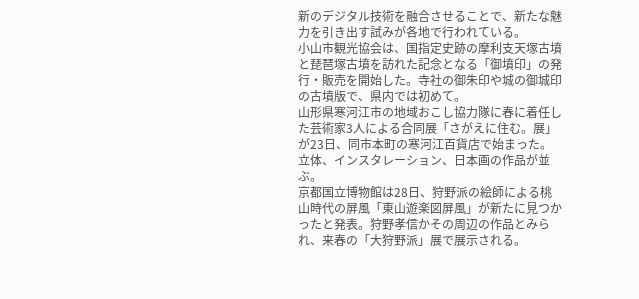新のデジタル技術を融合させることで、新たな魅力を引き出す試みが各地で行われている。
小山市観光協会は、国指定史跡の摩利支天塚古墳と琵琶塚古墳を訪れた記念となる「御墳印」の発行・販売を開始した。寺社の御朱印や城の御城印の古墳版で、県内では初めて。
山形県寒河江市の地域おこし協力隊に春に着任した芸術家3人による合同展「さがえに住む。展」が23日、同市本町の寒河江百貨店で始まった。立体、インスタレーション、日本画の作品が並ぶ。
京都国立博物館は28日、狩野派の絵師による桃山時代の屏風「東山遊楽図屏風」が新たに見つかったと発表。狩野孝信かその周辺の作品とみられ、来春の「大狩野派」展で展示される。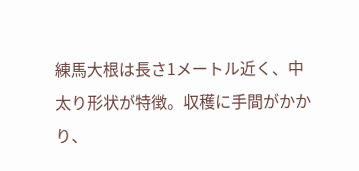練馬大根は長さ1メートル近く、中太り形状が特徴。収穫に手間がかかり、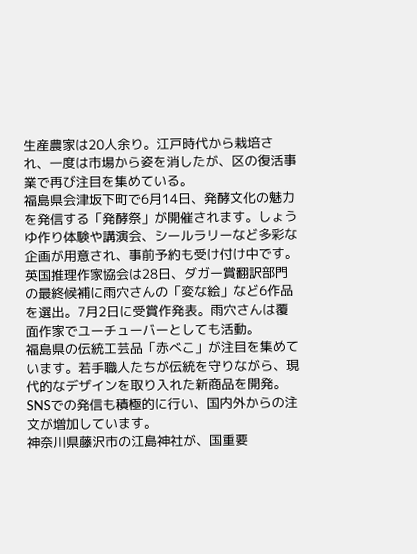生産農家は20人余り。江戸時代から栽培され、一度は市場から姿を消したが、区の復活事業で再び注目を集めている。
福島県会津坂下町で6月14日、発酵文化の魅力を発信する「発酵祭」が開催されます。しょうゆ作り体験や講演会、シールラリーなど多彩な企画が用意され、事前予約も受け付け中です。
英国推理作家協会は28日、ダガー賞翻訳部門の最終候補に雨穴さんの「変な絵」など6作品を選出。7月2日に受賞作発表。雨穴さんは覆面作家でユーチューバーとしても活動。
福島県の伝統工芸品「赤べこ」が注目を集めています。若手職人たちが伝統を守りながら、現代的なデザインを取り入れた新商品を開発。SNSでの発信も積極的に行い、国内外からの注文が増加しています。
神奈川県藤沢市の江島神社が、国重要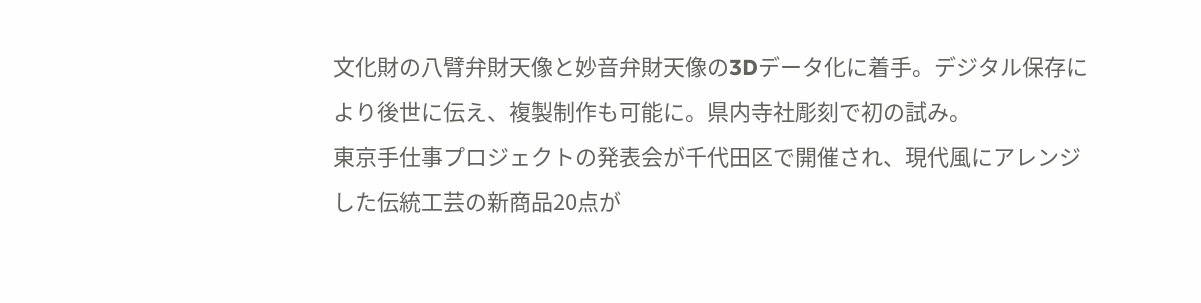文化財の八臂弁財天像と妙音弁財天像の3Dデータ化に着手。デジタル保存により後世に伝え、複製制作も可能に。県内寺社彫刻で初の試み。
東京手仕事プロジェクトの発表会が千代田区で開催され、現代風にアレンジした伝統工芸の新商品20点が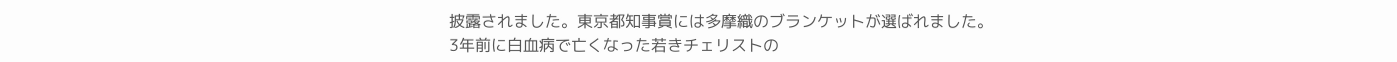披露されました。東京都知事賞には多摩織のブランケットが選ばれました。
3年前に白血病で亡くなった若きチェリストの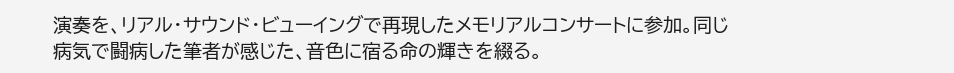演奏を、リアル・サウンド・ビューイングで再現したメモリアルコンサートに参加。同じ病気で闘病した筆者が感じた、音色に宿る命の輝きを綴る。